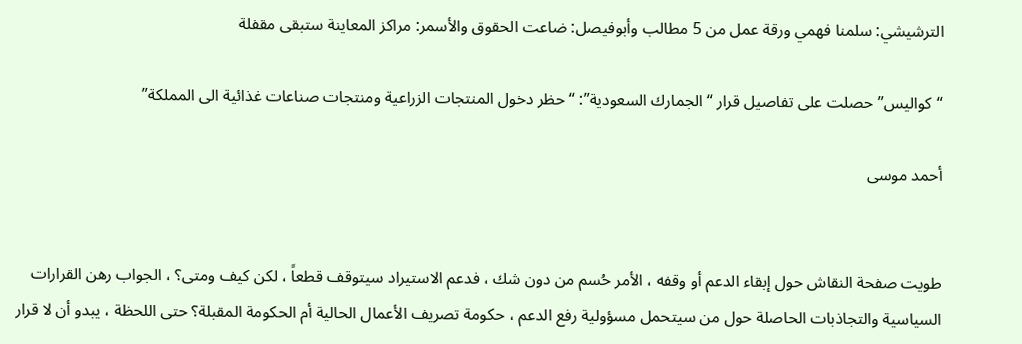الترشيشي: سلمنا فهمي ورقة عمل من 5 مطالب وأبوفيصل: ضاعت الحقوق والأسمر: مراكز المعاينة ستبقى مقفلة

“كواليس” حصلت على تفاصيل قرار “الجمارك السعودية”: “حظر دخول المنتجات الزراعية ومنتجات صناعات غذائية الى المملكة”

أحمد موسى


طويت صفحة النقاش حول إبقاء الدعم أو وقفه ، الأمر حُسم من دون شك ، فدعم الاستيراد سيتوقف قطعاً ، لكن كيف ومتى؟ ، الجواب رهن القرارات السياسية والتجاذبات الحاصلة حول من سيتحمل مسؤولية رفع الدعم ، حكومة تصريف الأعمال الحالية أم الحكومة المقبلة؟ حتى اللحظة ، يبدو أن لا قرار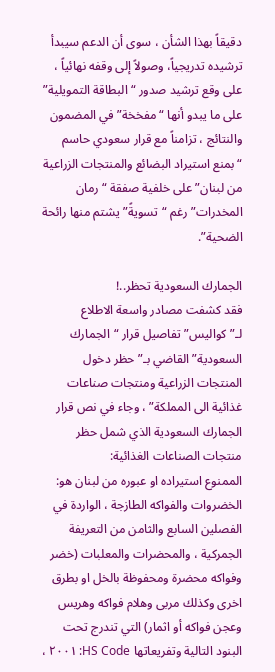دقيقاً بهذا الشأن ، سوى أن الدعم سيبدأ ترشيده تدريجياً، وصولاً إلى وقفه نهائياً ، على وقع ترشيد صدور “البطاقة التمويلية” على ما يبدو أنها “مفخخة” في المضمون والنتائج ، تزامناً مع قرار سعودي حاسم “بمنع استيراد البضائع والمنتجات الزراعية من لبنان” على خلفية صفقة “رمان المخدرات” رغم “تسويةً” يشتم منها رائحة الضحية”.

الجمارك السعودية تحظر..!
فقد كشفت مصادر واسعة الاطلاع لـ”كواليس” تفاصيل قرار “الجمارك السعودية” القاضي بـ”حظر دخول المنتجات الزراعية ومنتجات صناعات غذائية الى المملكة” ، وجاء في نص قرار الجمارك السعودية الذي شمل حظر منتجات الصناعات الغذائية:
الممنوع استيراده او عبوره من لبنان هو: الخضروات والفواكه الطازجة ، الواردة في الفصلين السابع والثامن من التعريفة الجمركية ، والمحضرات والمعلبات (خضر وفواكه محضرة ومحفوظة بالخل او بطرق اخرى وكذلك مربى وهلام فواكه وهريس وعجن فواكه أو اثمار) التي تندرج تحت البنود التالية وتفريعاتها HS Code: ٢٠٠١ ،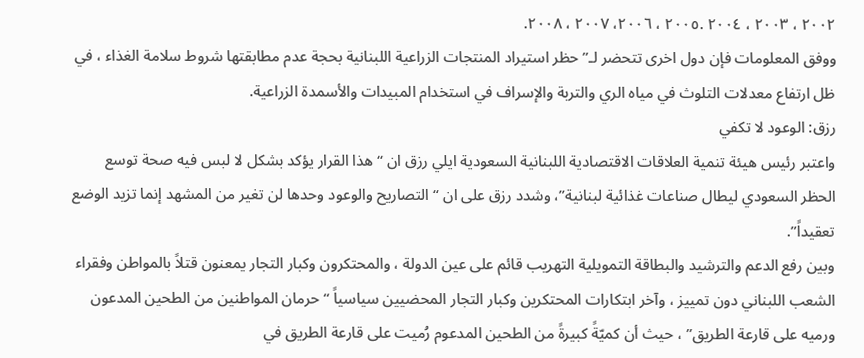٢٠٠٢ ، ٢٠٠٣ ، ٢٠٠٤ .٢٠٠٥ ، ٢٠٠٦، ٢٠٠٧ ، ٢٠٠٨.
ووفق المعلومات فإن دول اخرى تتحضر لـ”حظر استيراد المنتجات الزراعية اللبنانية بحجة عدم مطابقتها شروط سلامة الغذاء ، في ظل ارتفاع معدلات التلوث في مياه الري والتربة والإسراف في استخدام المبيدات والأسمدة الزراعية.
رزق: الوعود لا تكفي
واعتبر رئيس هيئة تنمية العلاقات الاقتصادية اللبنانية السعودية ايلي رزق ان “هذا القرار يؤكد بشكل لا لبس فيه صحة توسع الحظر السعودي ليطال صناعات غذائية لبنانية”، وشدد رزق على ان “التصاريح والوعود وحدها لن تغير من المشهد إنما تزيد الوضع تعقيداً”.
وبين رفع الدعم والترشيد والبطاقة التمويلية التهريب قائم على عين الدولة ، والمحتكرون وكبار التجار يمعنون قتلاً بالمواطن وفقراء الشعب اللبناني دون تمييز ، وآخر ابتكارات المحتكرين وكبار التجار المحضيين سياسياً “حرمان المواطنين من الطحين المدعون ورميه على قارعة الطريق” ، حيث أن كميّةً كبيرةً من الطحين المدعوم رُميت على قارعة الطريق في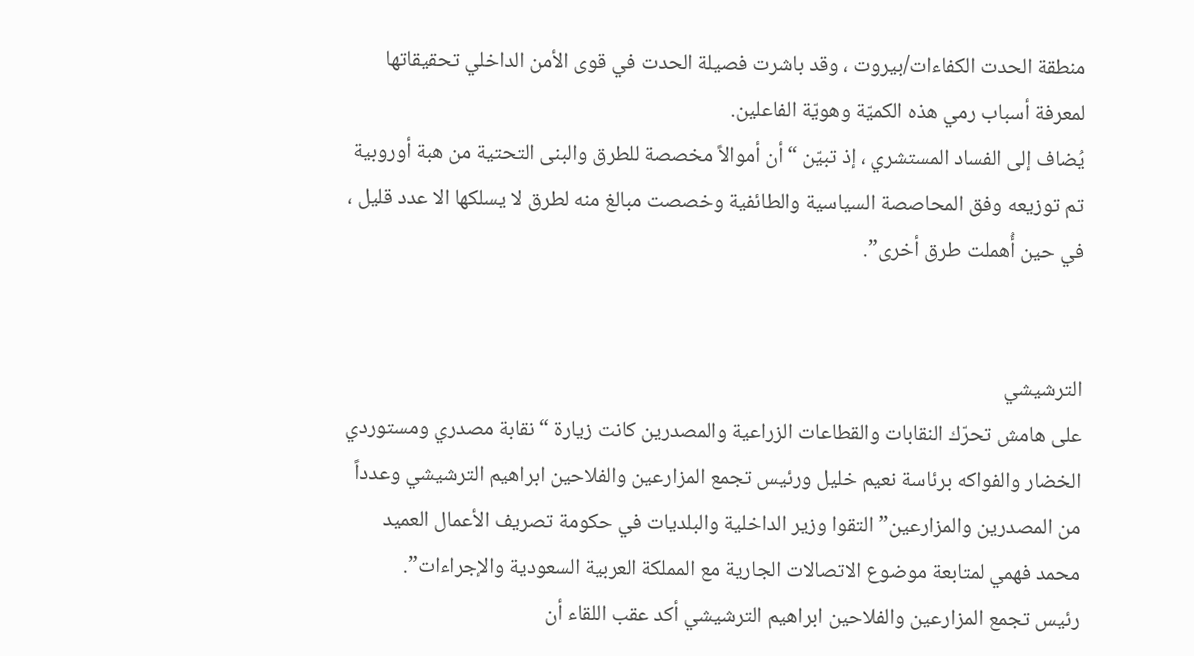منطقة الحدت الكفاءات/بيروت ، وقد باشرت فصيلة الحدت في قوى الأمن الداخلي تحقيقاتها لمعرفة أسباب رمي هذه الكميّة وهويّة الفاعلين.
يُضاف إلى الفساد المستشري ، إذ تبيّن “أن أموالاً مخصصة للطرق والبنى التحتية من هبة أوروبية تم توزيعه وفق المحاصصة السياسية والطائفية وخصصت مبالغ منه لطرق لا يسلكها الا عدد قليل ، في حين أُهملت طرق أخرى”.


الترشيشي
على هامش تحرّك النقابات والقطاعات الزراعية والمصدرين كانت زيارة “نقابة مصدري ومستوردي الخضار والفواكه برئاسة نعيم خليل ورئيس تجمع المزارعين والفلاحين ابراهيم الترشيشي وعدداً من المصدرين والمزارعين” التقوا وزير الداخلية والبلديات في حكومة تصريف الأعمال العميد محمد فهمي لمتابعة موضوع الاتصالات الجارية مع المملكة العربية السعودية والإجراءات”.
رئيس تجمع المزارعين والفلاحين ابراهيم الترشيشي أكد عقب اللقاء أن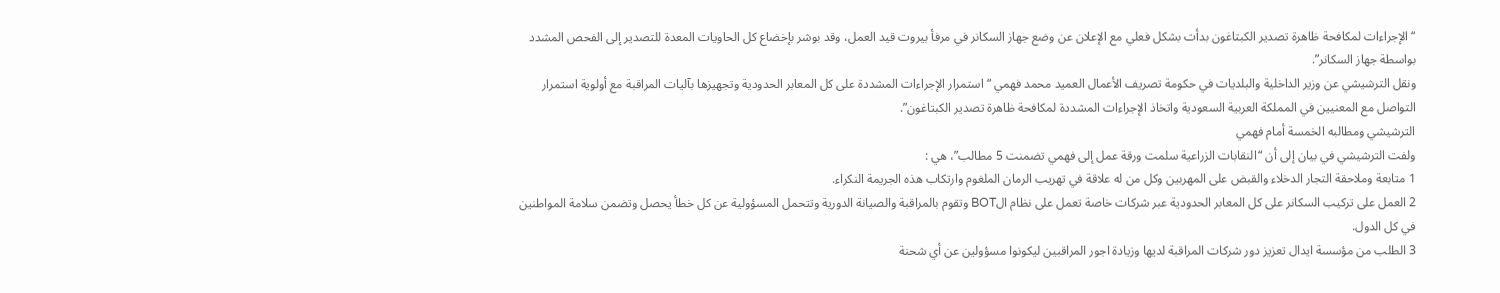“الإجراءات لمكافحة ظاهرة تصدير الكبتاغون بدأت بشكل فعلي مع الإعلان عن وضع جهاز السكانر في مرفأ بيروت قيد العمل، وقد بوشر بإخضاع كل الحاويات المعدة للتصدير إلى الفحص المشدد بواسطة جهاز السكانر”.
ونقل الترشيشي عن وزير الداخلية والبلديات في حكومة تصريف الأعمال العميد محمد فهمي “استمرار الإجراءات المشددة على كل المعابر الحدودية وتجهيزها بآليات المراقبة مع أولوية استمرار التواصل مع المعنيين في المملكة العربية السعودية واتخاذ الإجراءات المشددة لمكافحة ظاهرة تصدير الكبتاغون”.
الترشيشي ومطالبه الخمسة أمام فهمي
ولفت الترشيشي في بيان إلى أن “النقابات الزراعية سلمت ورقة عمل إلى فهمي تضمنت 5 مطالب”، هي :
1 متابعة وملاحقة التجار الدخلاء والقبض على المهربين وكل من له علاقة في تهريب الرمان الملغوم وارتكاب هذه الجريمة النكراء.
2 العمل على تركيب السكانر على كل المعابر الحدودية عبر شركات خاصة تعمل على نظام الBOT وتقوم بالمراقبة والصيانة الدورية وتتحمل المسؤولية عن كل خطأ يحصل وتضمن سلامة المواطنين في كل الدول.
3 الطلب من مؤسسة ايدال تعزيز دور شركات المراقبة لديها وزيادة اجور المراقبين ليكونوا مسؤولين عن أي شحنة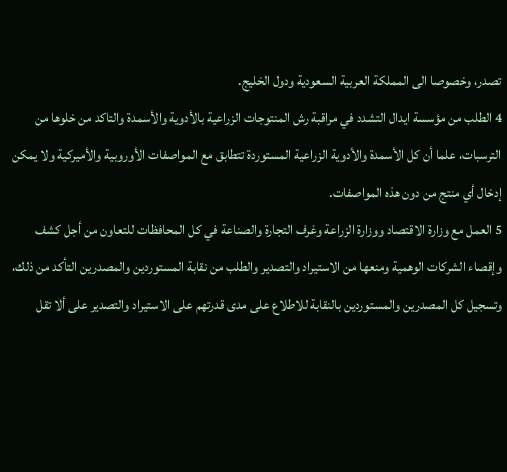تصدر، وخصوصا الى المملكة العربية السعودية ودول الخليج.
4 الطلب من مؤسسة ايدال التشدد في مراقبة رش المنتوجات الزراعية بالأدوية والأسمدة والتاكد من خلوها من الترسبات، علما أن كل الأسمدة والأدوية الزراعية المستوردة تتطابق مع المواصفات الأوروبية والأميركية ولا يمكن إدخال أي منتج من دون هذه المواصفات.
5 العمل مع وزارة الاقتصاد ووزارة الزراعة وغرف التجارة والصناعة في كل المحافظات للتعاون من أجل كشف وإقصاء الشركات الوهمية ومنعها من الاستيراد والتصدير والطلب من نقابة المستوردين والمصدرين التأكد من ذلك، وتسجيل كل المصدرين والمستوردين بالنقابة للاطلاع على مدى قدرتهم على الاستيراد والتصدير على ألا تقل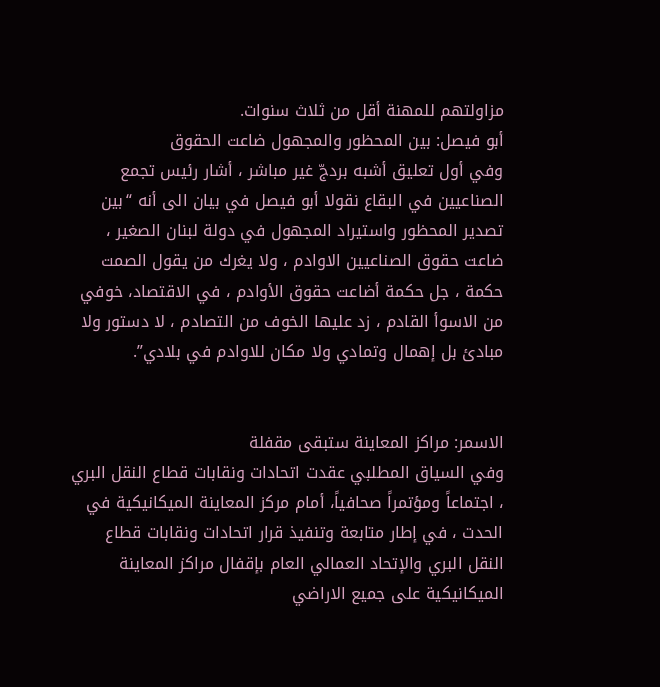مزاولتهم للمهنة أقل من ثلاث سنوات.
أبو فيصل: بين المحظور والمجهول ضاعت الحقوق
وفي أول تعليق أشبه بردجّ غير مباشر ، أشار رئيس تجمع الصناعيين في البقاع نقولا أبو فيصل في بيان الى أنه “بين تصدير المحظور واستيراد المجهول في دولة لبنان الصغير ، ضاعت حقوق الصناعيين الاوادم ، ولا يغرك من يقول الصمت حكمة ، جل حكمة أضاعت حقوق الأوادم ، في الاقتصاد، خوفي من الاسوأ القادم ، زد عليها الخوف من التصادم ، لا دستور ولا مبادئ بل إهمال وتمادي ولا مكان للاوادم في بلادي”.


الاسمر: مراكز المعاينة ستبقى مقفلة
وفي السياق المطلبي عقدت اتحادات ونقابات قطاع النقل البري ، اجتماعاً ومؤتمراً صحافياً، أمام مركز المعاينة الميكانيكية في الحدت ، في إطار متابعة وتنفيذ قرار اتحادات ونقابات قطاع النقل البري والإتحاد العمالي العام بإقفال مراكز المعاينة الميكانيكية على جميع الاراضي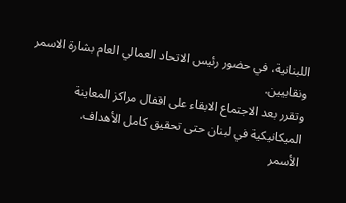اللبنانية، في حضور رئيس الاتحاد العمالي العام بشارة الاسمر ونقابيين.
وتقرر بعد الاجتماع الابقاء على اقفال مراكز المعاينة الميكانيكية في لبنان حتى تحقيق كامل الأهداف.
الأسمر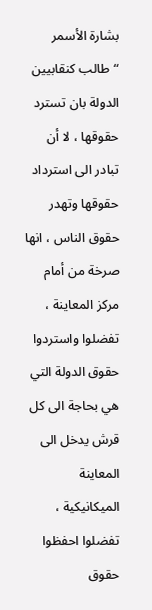بشارة الأسمر “طالب كنقابيين الدولة بان تسترد حقوقها ، لا أن تبادر الى استرداد حقوقها وتهدر حقوق الناس ، انها صرخة من أمام مركز المعاينة ، تفضلوا واستردوا حقوق الدولة التي هي بحاجة الى كل قرش يدخل الى المعاينة الميكانيكية ، تفضلوا احفظوا حقوق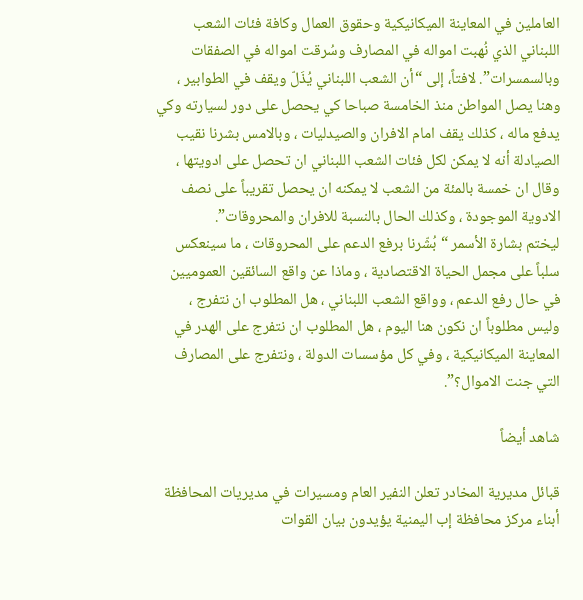العاملين في المعاينة الميكانيكية وحقوق العمال وكافة فئات الشعب اللبناني الذي نُهبت امواله في المصارف وسُرقت امواله في الصفقات وبالسمسرات”. لافتاً، إلى “أن الشعب اللبناني يُذَلّ ويقف في الطوابير ، وهنا يصل المواطن منذ الخامسة صباحا كي يحصل على دور لسيارته وكي يدفع ماله ، كذلك يقف امام الافران والصيدليات ، وبالامس بشرنا نقيب الصيادلة أنه لا يمكن لكل فئات الشعب اللبناني ان تحصل على ادويتها ، وقال ان خمسة بالمئة من الشعب لا يمكنه ان يحصل تقريباً على نصف الادوية الموجودة ، وكذلك الحال بالنسبة للافران والمحروقات”.
ليختم بشارة الأسمر “بُشّرنا برفع الدعم على المحروقات ، ما سينعكس سلباً على مجمل الحياة الاقتصادية ، وماذا عن واقع السائقين العموميين في حال رفع الدعم ، وواقع الشعب اللبناني ، هل المطلوب ان نتفرج ، وليس مطلوباً ان نكون هنا اليوم ، هل المطلوب ان نتفرج على الهدر في المعاينة الميكانيكية ، وفي كل مؤسسات الدولة ، ونتفرج على المصارف التي جنت الاموال؟”.

شاهد أيضاً

قبائل مديرية المخادر تعلن النفير العام ومسيرات في مديريات المحافظة أبناء مركز محافظة إب اليمنية يؤيدون بيان القوات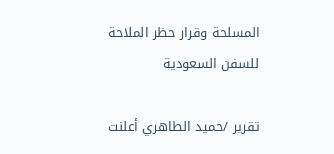المسلحة وقرار حظر الملاحة للسفن السعودية

تقرير /حميد الطاهري أعلنت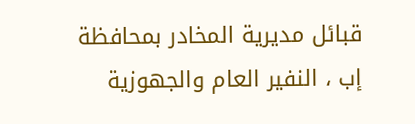قبائل مديرية المخادر بمحافظة إب ، النفير العام والجهوزية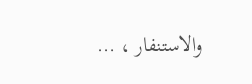والاستنفار ، …